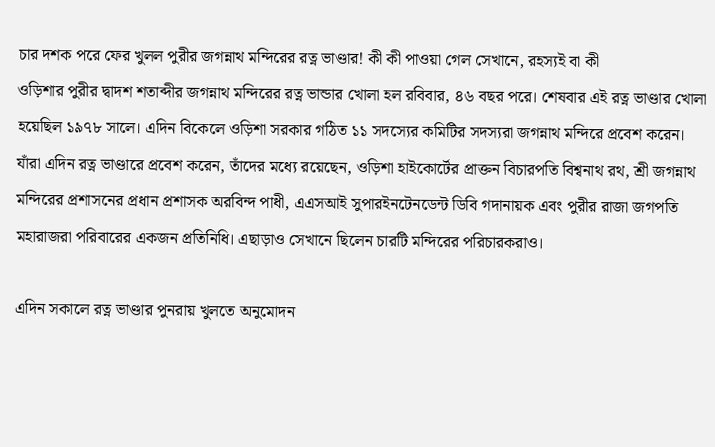চার দশক পরে ফের খুলল পুরীর জগন্নাথ মন্দিরের রত্ন ভাণ্ডার! কী কী পাওয়া গেল সেখানে, রহস্যই বা কী
ওড়িশার পুরীর দ্বাদশ শতাব্দীর জগন্নাথ মন্দিরের রত্ন ভান্ডার খোলা হল রবিবার, ৪৬ বছর পরে। শেষবার এই রত্ন ভাণ্ডার খোলা হয়েছিল ১৯৭৮ সালে। এদিন বিকেলে ওড়িশা সরকার গঠিত ১১ সদস্যের কমিটির সদস্যরা জগন্নাথ মন্দিরে প্রবেশ করেন।
যাঁরা এদিন রত্ন ভাণ্ডারে প্রবেশ করেন, তাঁদের মধ্যে রয়েছেন, ওড়িশা হাইকোর্টের প্রাক্তন বিচারপতি বিশ্বনাথ রথ, শ্রী জগন্নাথ মন্দিরের প্রশাসনের প্রধান প্রশাসক অরবিন্দ পাধী, এএসআই সুপারইনটেনডেন্ট ডিবি গদানায়ক এবং পুরীর রাজা জগপতি মহারাজরা পরিবারের একজন প্রতিনিধি। এছাড়াও সেখানে ছিলেন চারটি মন্দিরের পরিচারকরাও।

এদিন সকালে রত্ন ভাণ্ডার পুনরায় খুলতে অনুমোদন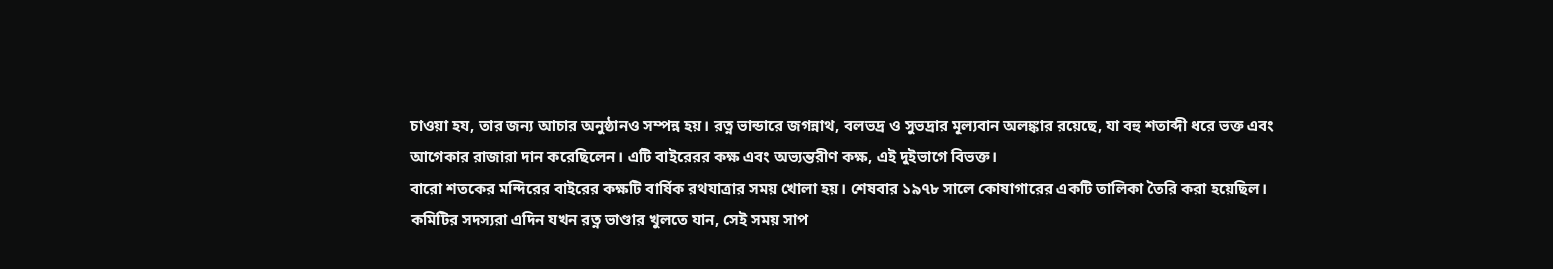চাওয়া হয, তার জন্য আচার অনুষ্ঠানও সম্পন্ন হয়। রত্ন ভান্ডারে জগন্নাথ, বলভদ্র ও সুভদ্রার মূল্যবান অলঙ্কার রয়েছে, যা বহু শতাব্দী ধরে ভক্ত এবং আগেকার রাজারা দান করেছিলেন। এটি বাইরেরর কক্ষ এবং অভ্যন্তরীণ কক্ষ, এই দুইভাগে বিভক্ত।
বারো শতকের মন্দিরের বাইরের কক্ষটি বার্ষিক রথযাত্রার সময় খোলা হয়। শেষবার ১৯৭৮ সালে কোষাগারের একটি তালিকা তৈরি করা হয়েছিল।
কমিটির সদস্যরা এদিন যখন রত্ন ভাণ্ডার খুলতে যান, সেই সময় সাপ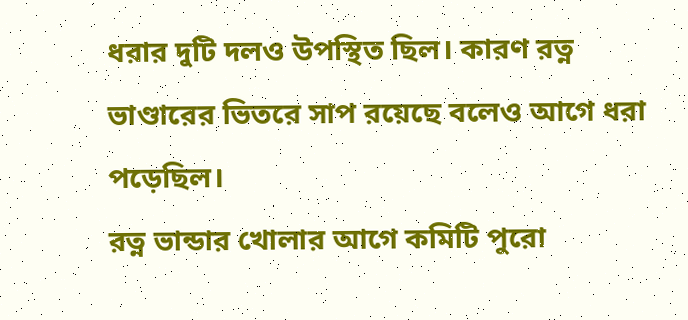ধরার দুটি দলও উপস্থিত ছিল। কারণ রত্ন ভাণ্ডারের ভিতরে সাপ রয়েছে বলেও আগে ধরা পড়েছিল।
রত্ন ভান্ডার খোলার আগে কমিটি পুরো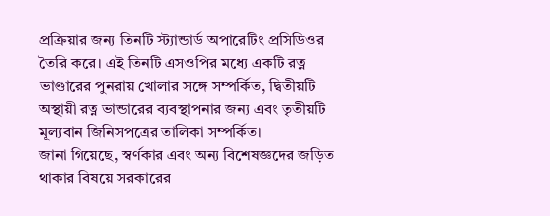প্রক্রিয়ার জন্য তিনটি স্ট্যান্ডার্ড অপারেটিং প্রসিডিওর তৈরি করে। এই তিনটি এসওপির মধ্যে একটি রত্ন ভাণ্ডারের পুনরায় খোলার সঙ্গে সম্পর্কিত, দ্বিতীয়টি অস্থায়ী রত্ন ভান্ডারের ব্যবস্থাপনার জন্য এবং তৃতীয়টি মূল্যবান জিনিসপত্রের তালিকা সম্পর্কিত।
জানা গিয়েছে, স্বর্ণকার এবং অন্য বিশেষজ্ঞদের জড়িত থাকার বিষয়ে সরকারের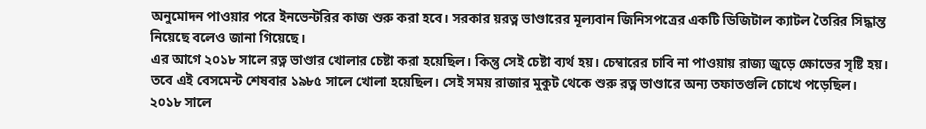অনুমোদন পাওয়ার পরে ইনভেন্টরির কাজ শুরু করা হবে। সরকার য়রত্ন ভাণ্ডারের মূল্যবান জিনিসপত্রের একটি ডিজিটাল ক্যাটল তৈরির সিদ্ধান্ত নিয়েছে বলেও জানা গিয়েছে।
এর আগে ২০১৮ সালে রত্ন ভাণ্ডার খোলার চেষ্টা করা হয়েছিল। কিন্তু সেই চেষ্টা ব্যর্থ হয়। চেম্বারের চাবি না পাওয়ায় রাজ্য জুড়ে ক্ষোভের সৃষ্টি হয়। তবে এই বেসমেন্ট শেষবার ১৯৮৫ সালে খোলা হয়েছিল। সেই সময় রাজার মুকুট থেকে শুরু রত্ন ভাণ্ডারে অন্য তফাতগুলি চোখে পড়েছিল।
২০১৮ সালে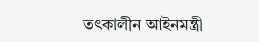তৎকালীন আইনমন্ত্রী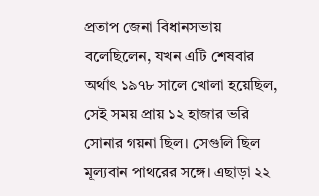প্রতাপ জেনা বিধানসভায় বলেছিলেন, যখন এটি শেষবার অর্থাৎ ১৯৭৮ সালে খোলা হয়েছিল, সেই সময় প্রায় ১২ হাজার ভরি সোনার গয়না ছিল। সেগুলি ছিল মূল্যবান পাথরের সঙ্গে। এছাড়া ২২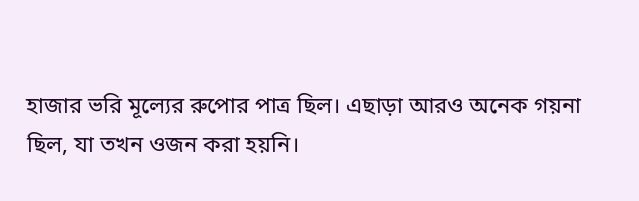হাজার ভরি মূল্যের রুপোর পাত্র ছিল। এছাড়া আরও অনেক গয়না ছিল, যা তখন ওজন করা হয়নি।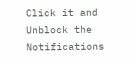Click it and Unblock the Notifications